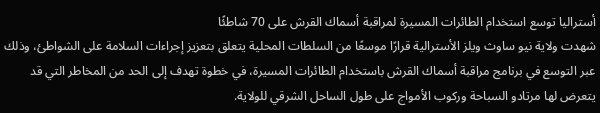أستراليا توسع استخدام الطائرات المسيرة لمراقبة أسماك القرش على 70 شاطئًا
شهدت ولاية نيو ساوث ويلز الأسترالية قرارًا موسعًا من السلطات المحلية يتعلق بتعزيز إجراءات السلامة على الشواطئ، وذلك عبر التوسع في برنامج مراقبة أسماك القرش باستخدام الطائرات المسيرة، في خطوة تهدف إلى الحد من المخاطر التي قد يتعرض لها مرتادو السباحة وركوب الأمواج على طول الساحل الشرقي للولاية.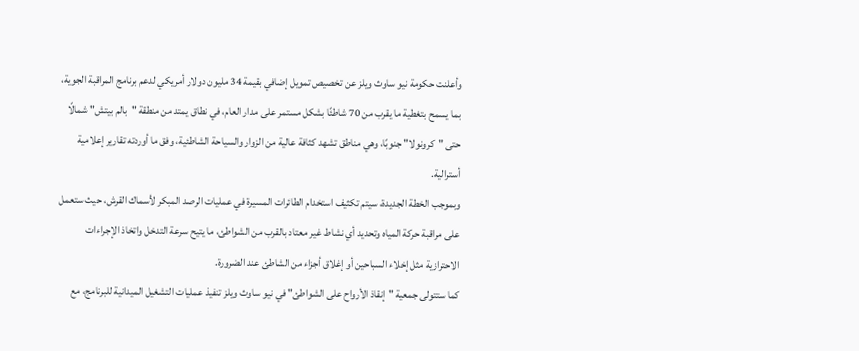وأعلنت حكومة نيو ساوث ويلز عن تخصيص تمويل إضافي بقيمة 34 مليون دولار أمريكي لدعم برنامج المراقبة الجوية، بما يسمح بتغطية ما يقرب من 70 شاطئًا بشكل مستمر على مدار العام، في نطاق يمتد من منطقة "بالم بيتش" شمالًا حتى "كرونولا" جنوبًا، وهي مناطق تشهد كثافة عالية من الزوار والسياحة الشاطئية، وفق ما أوردته تقارير إعلامية أسترالية.
وبموجب الخطة الجديدة، سيتم تكثيف استخدام الطائرات المسيرة في عمليات الرصد المبكر لأسماك القرش، حيث ستعمل على مراقبة حركة المياه وتحديد أي نشاط غير معتاد بالقرب من الشواطئ، ما يتيح سرعة التدخل واتخاذ الإجراءات الاحترازية مثل إخلاء السباحين أو إغلاق أجزاء من الشاطئ عند الضرورة.
كما ستتولى جمعية "إنقاذ الأرواح على الشواطئ" في نيو ساوث ويلز تنفيذ عمليات التشغيل الميدانية للبرنامج، مع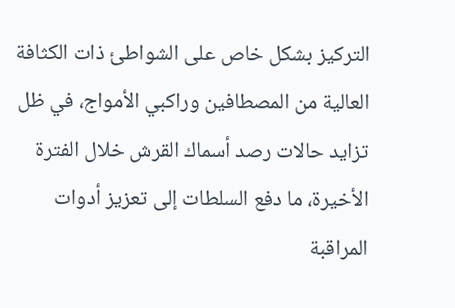التركيز بشكل خاص على الشواطئ ذات الكثافة العالية من المصطافين وراكبي الأمواج، في ظل تزايد حالات رصد أسماك القرش خلال الفترة الأخيرة، ما دفع السلطات إلى تعزيز أدوات المراقبة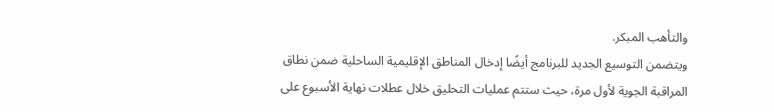والتأهب المبكر.
ويتضمن التوسيع الجديد للبرنامج أيضًا إدخال المناطق الإقليمية الساحلية ضمن نطاق المراقبة الجوية لأول مرة، حيث ستتم عمليات التحليق خلال عطلات نهاية الأسبوع على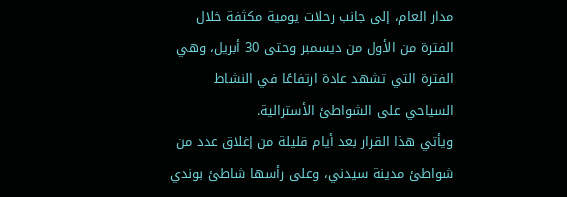مدار العام، إلى جانب رحلات يومية مكثفة خلال الفترة من الأول من ديسمبر وحتى 30 أبريل، وهي الفترة التي تشهد عادة ارتفاعًا في النشاط السياحي على الشواطئ الأسترالية.
ويأتي هذا القرار بعد أيام قليلة من إغلاق عدد من شواطئ مدينة سيدني، وعلى رأسها شاطئ بوندي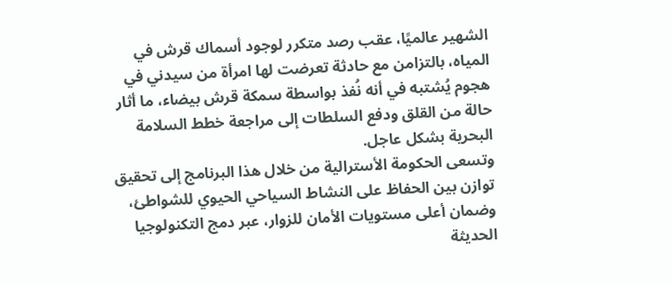الشهير عالميًا، عقب رصد متكرر لوجود أسماك قرش في المياه، بالتزامن مع حادثة تعرضت لها امرأة من سيدني في هجوم يُشتبه في أنه نُفذ بواسطة سمكة قرش بيضاء، ما أثار حالة من القلق ودفع السلطات إلى مراجعة خطط السلامة البحرية بشكل عاجل.
وتسعى الحكومة الأسترالية من خلال هذا البرنامج إلى تحقيق توازن بين الحفاظ على النشاط السياحي الحيوي للشواطئ، وضمان أعلى مستويات الأمان للزوار، عبر دمج التكنولوجيا الحديثة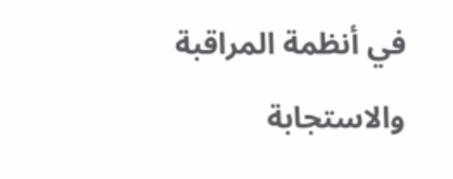في أنظمة المراقبة والاستجابة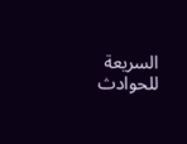السريعة للحوادث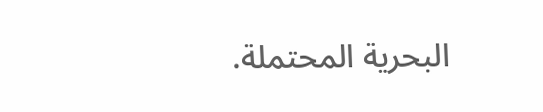البحرية المحتملة.